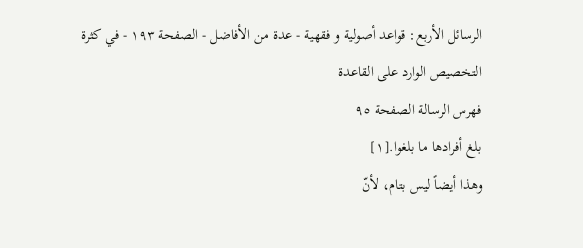الرسائل الأربع: قواعد أصولیة و فقهیة - عدة من الأفاضل - الصفحة ١٩٣ - في كثرة التخصيص الوارد على القاعدة
فهرس الرسالة الصفحة ٩٥
بلغ أفرادها ما بلغوا.[١]
وهذا أيضاً ليس بتام، لأنّ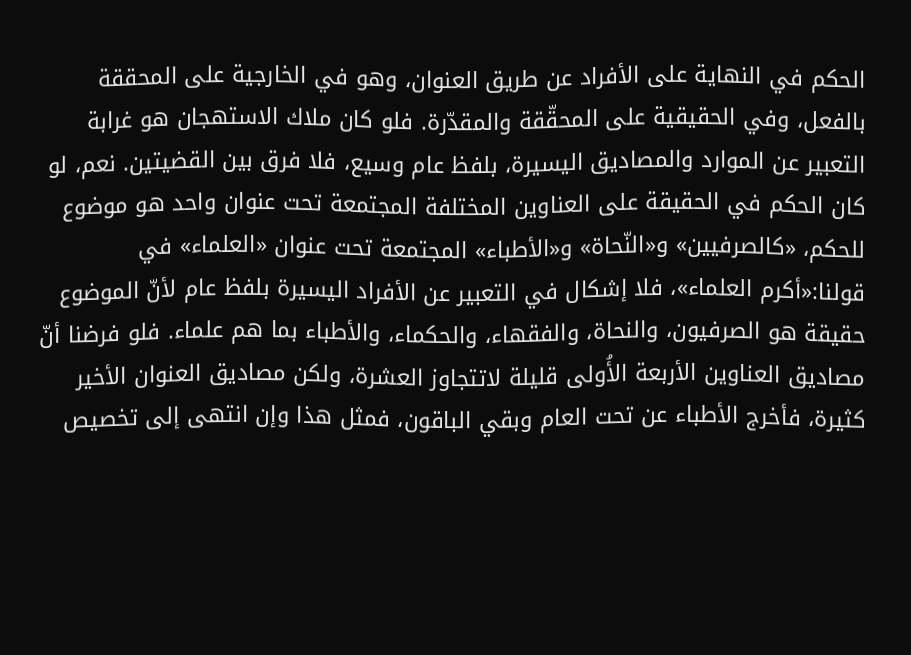الحكم في النهاية على الأفراد عن طريق العنوان، وهو في الخارجية على المحققة بالفعل، وفي الحقيقية على المحقّقة والمقدّرة. فلو كان ملاك الاستهجان هو غرابة التعبير عن الموارد والمصاديق اليسيرة، بلفظ عام وسيع، فلا فرق بين القضيتين. نعم، لو كان الحكم في الحقيقة على العناوين المختلفة المجتمعة تحت عنوان واحد هو موضوع للحكم، «كالصرفيين» و«النّحاة» و«الأطباء» المجتمعة تحت عنوان «العلماء» في قولنا:«أكرم العلماء»، فلا إشكال في التعبير عن الأفراد اليسيرة بلفظ عام لأنّ الموضوع حقيقة هو الصرفيون، والنحاة، والفقهاء، والحكماء، والأطباء بما هم علماء. فلو فرضنا أنّ مصاديق العناوين الأربعة الأُولى قليلة لاتتجاوز العشرة، ولكن مصاديق العنوان الأخير كثيرة، فأخرج الأطباء عن تحت العام وبقي الباقون، فمثل هذا وإن انتهى إلى تخصيص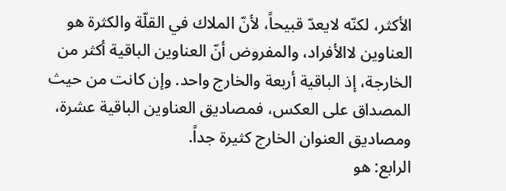الأكثر، لكنّه لايعدّ قبيحاً، لأنّ الملاك في القلّة والكثرة هو العناوين لاالأفراد، والمفروض أنّ العناوين الباقية أكثر من الخارجة، إذ الباقية أربعة والخارج واحد. وإن كانت من حيث المصداق على العكس، فمصاديق العناوين الباقية عشرة، ومصاديق العنوان الخارج كثيرة جداً.
الرابع: هو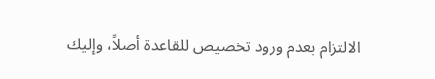الالتزام بعدم ورود تخصيص للقاعدة أصلاً، وإليك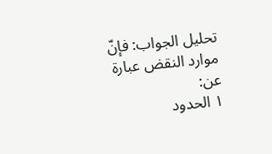تحليل الجواب: فإنّ موارد النقض عبارة عن:
١ الحدود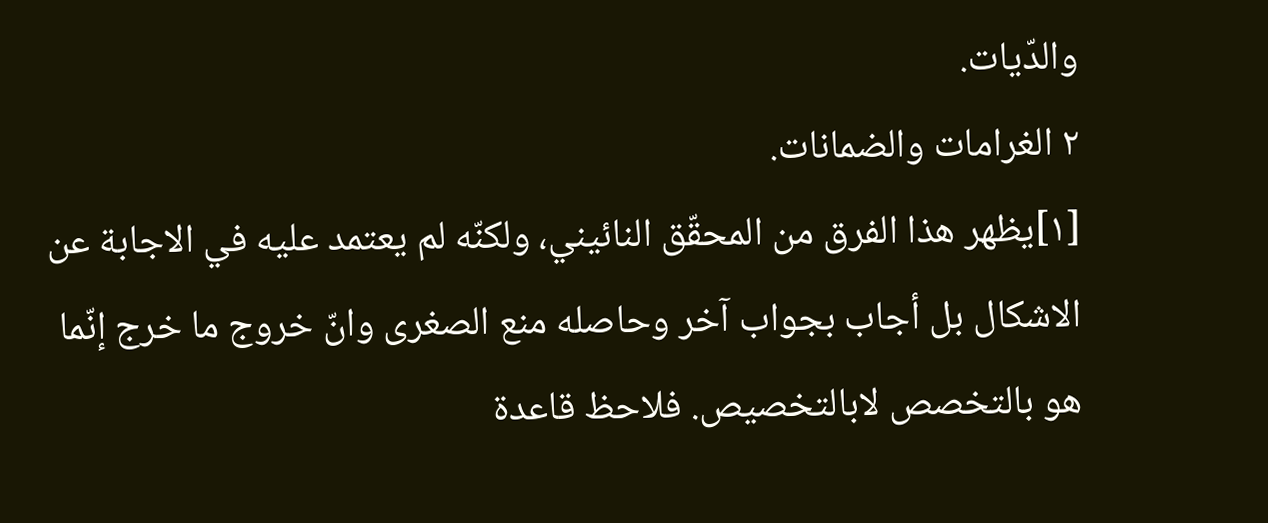والدّيات.
٢ الغرامات والضمانات.
[١]يظهر هذا الفرق من المحقّق النائيني، ولكنّه لم يعتمد عليه في الاجابة عن الاشكال بل أجاب بجواب آخر وحاصله منع الصغرى وانّ خروج ما خرج إنّما هو بالتخصص لابالتخصيص. فلاحظ قاعدة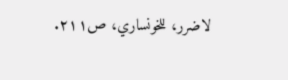لاضرر، للخونساري، ص٢١١.